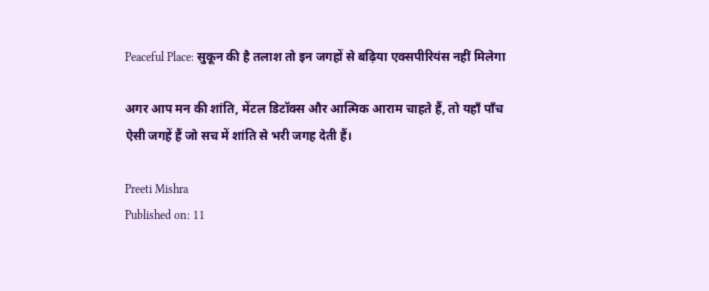Peaceful Place: सुकून की है तलाश तो इन जगहों से बढ़िया एक्सपीरियंस नहीं मिलेगा

अगर आप मन की शांति, मेंटल डिटॉक्स और आत्मिक आराम चाहते हैं, तो यहाँ पाँच ऐसी जगहें हैं जो सच में शांति से भरी जगह देती हैं।

Preeti Mishra
Published on: 11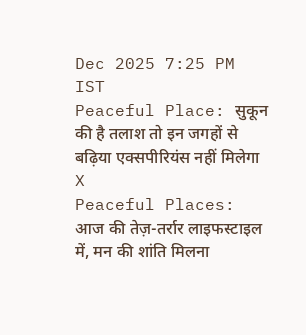Dec 2025 7:25 PM IST
Peaceful Place: सुकून की है तलाश तो इन जगहों से बढ़िया एक्सपीरियंस नहीं मिलेगा
X
Peaceful Places: आज की तेज़-तर्रार लाइफस्टाइल में, मन की शांति मिलना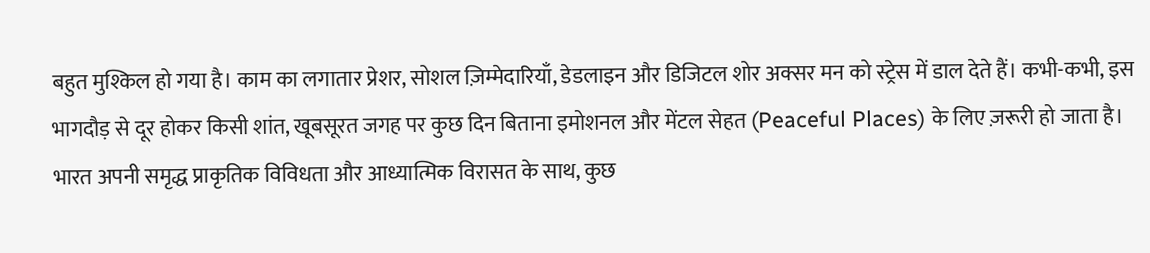बहुत मुश्किल हो गया है। काम का लगातार प्रेशर, सोशल ज़िम्मेदारियाँ, डेडलाइन और डिजिटल शोर अक्सर मन को स्ट्रेस में डाल देते हैं। कभी-कभी, इस भागदौड़ से दूर होकर किसी शांत, खूबसूरत जगह पर कुछ दिन बिताना इमोशनल और मेंटल सेहत (Peaceful Places) के लिए ज़रूरी हो जाता है। भारत अपनी समृद्ध प्राकृतिक विविधता और आध्यात्मिक विरासत के साथ, कुछ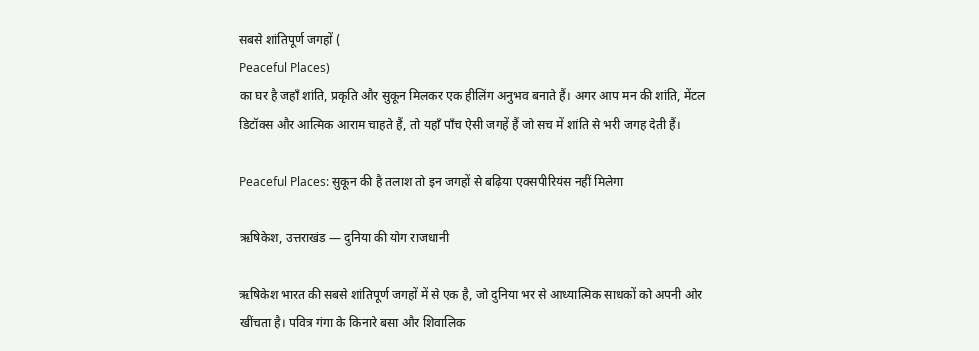सबसे शांतिपूर्ण जगहों (
Peaceful Places)
का घर है जहाँ शांति, प्रकृति और सुकून मिलकर एक हीलिंग अनुभव बनाते हैं। अगर आप मन की शांति, मेंटल डिटॉक्स और आत्मिक आराम चाहते हैं, तो यहाँ पाँच ऐसी जगहें हैं जो सच में शांति से भरी जगह देती हैं।

Peaceful Places: सुकून की है तलाश तो इन जगहों से बढ़िया एक्सपीरियंस नहीं मिलेगा

ऋषिकेश, उत्तराखंड — दुनिया की योग राजधानी

ऋषिकेश भारत की सबसे शांतिपूर्ण जगहों में से एक है, जो दुनिया भर से आध्यात्मिक साधकों को अपनी ओर खींचता है। पवित्र गंगा के किनारे बसा और शिवालिक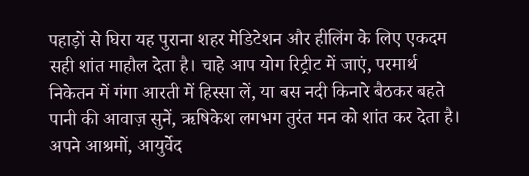पहाड़ों से घिरा यह पुराना शहर मेडिटेशन और हीलिंग के लिए एकदम सही शांत माहौल देता है। चाहे आप योग रिट्रीट में जाएं, परमार्थ निकेतन में गंगा आरती में हिस्सा लें, या बस नदी किनारे बैठकर बहते पानी की आवाज़ सुनें, ऋषिकेश लगभग तुरंत मन को शांत कर देता है। अपने आश्रमों, आयुर्वेद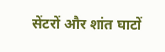सेंटरों और शांत घाटों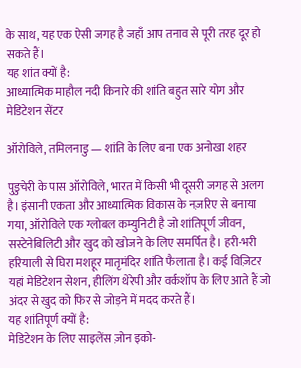के साथ, यह एक ऐसी जगह है जहाँ आप तनाव से पूरी तरह दूर हो सकते हैं।
यह शांत क्यों है:
आध्यात्मिक माहौल नदी किनारे की शांति बहुत सारे योग और मेडिटेशन सेंटर

ऑरोविले, तमिलनाडु — शांति के लिए बना एक अनोखा शहर

पुडुचेरी के पास ऑरोविले, भारत में किसी भी दूसरी जगह से अलग है। इंसानी एकता और आध्यात्मिक विकास के नज़रिए से बनाया गया, ऑरोविले एक ग्लोबल कम्युनिटी है जो शांतिपूर्ण जीवन, सस्टेनेबिलिटी और खुद को खोजने के लिए समर्पित है। हरी-भरी हरियाली से घिरा मशहूर मातृमंदिर शांति फैलाता है। कई विज़िटर यहां मेडिटेशन सेशन, हीलिंग थेरेपी और वर्कशॉप के लिए आते हैं जो अंदर से खुद को फिर से जोड़ने में मदद करते हैं।
यह शांतिपूर्ण क्यों है:
मेडिटेशन के लिए साइलेंस ज़ोन इको-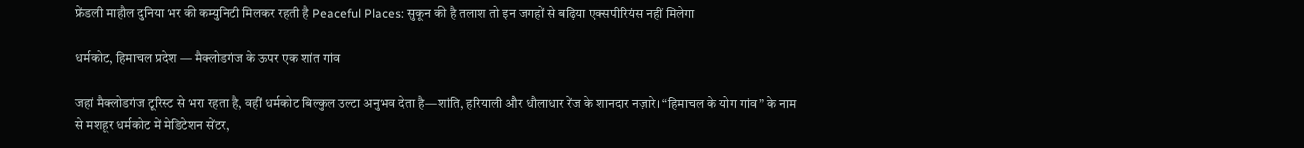फ्रेंडली माहौल दुनिया भर की कम्युनिटी मिलकर रहती है Peaceful Places: सुकून की है तलाश तो इन जगहों से बढ़िया एक्सपीरियंस नहीं मिलेगा

धर्मकोट, हिमाचल प्रदेश — मैक्लोडगंज के ऊपर एक शांत गांव

जहां मैक्लोडगंज टूरिस्ट से भरा रहता है, वहीं धर्मकोट बिल्कुल उल्टा अनुभव देता है—शांति, हरियाली और धौलाधार रेंज के शानदार नज़ारे। “हिमाचल के योग गांव” के नाम से मशहूर धर्मकोट में मेडिटेशन सेंटर,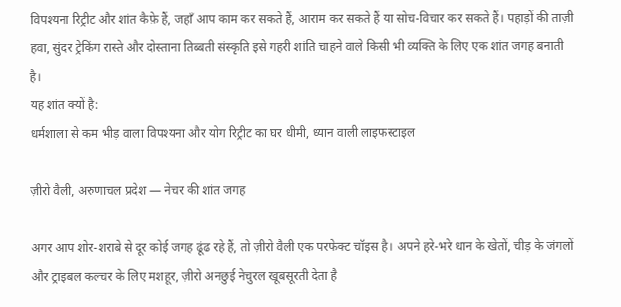विपश्यना रिट्रीट और शांत कैफ़े हैं, जहाँ आप काम कर सकते हैं, आराम कर सकते हैं या सोच-विचार कर सकते हैं। पहाड़ों की ताज़ी हवा, सुंदर ट्रेकिंग रास्ते और दोस्ताना तिब्बती संस्कृति इसे गहरी शांति चाहने वाले किसी भी व्यक्ति के लिए एक शांत जगह बनाती है।
यह शांत क्यों है:
धर्मशाला से कम भीड़ वाला विपश्यना और योग रिट्रीट का घर धीमी, ध्यान वाली लाइफस्टाइल

ज़ीरो वैली, अरुणाचल प्रदेश — नेचर की शांत जगह

अगर आप शोर-शराबे से दूर कोई जगह ढूंढ रहे हैं, तो ज़ीरो वैली एक परफेक्ट चॉइस है। अपने हरे-भरे धान के खेतों, चीड़ के जंगलों और ट्राइबल कल्चर के लिए मशहूर, ज़ीरो अनछुई नेचुरल खूबसूरती देता है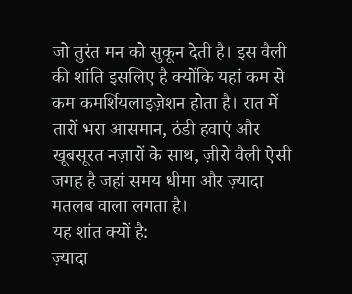जो तुरंत मन को सुकून देती है। इस वैली की शांति इसलिए है क्योंकि यहां कम से कम कमर्शियलाइज़ेशन होता है। रात में तारों भरा आसमान, ठंडी हवाएं और खूबसूरत नज़ारों के साथ, ज़ीरो वैली ऐसी जगह है जहां समय धीमा और ज़्यादा मतलब वाला लगता है।
यह शांत क्यों है:
ज़्यादा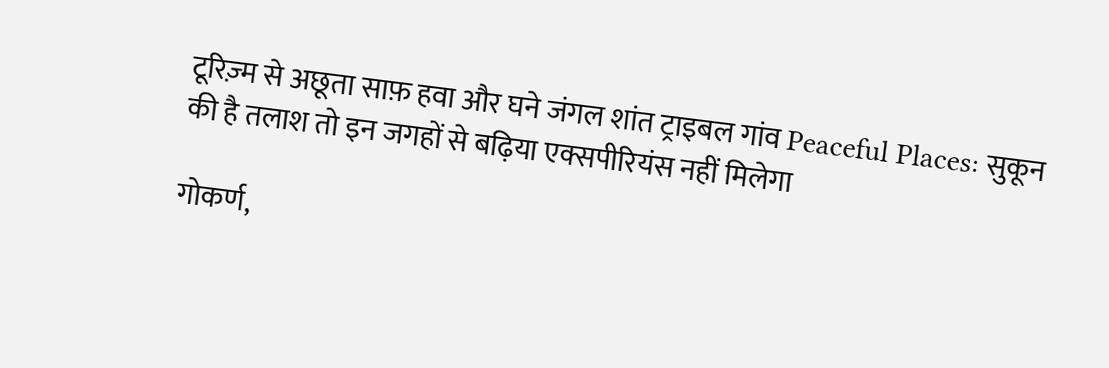टूरिज़्म से अछूता साफ़ हवा और घने जंगल शांत ट्राइबल गांव Peaceful Places: सुकून की है तलाश तो इन जगहों से बढ़िया एक्सपीरियंस नहीं मिलेगा

गोकर्ण,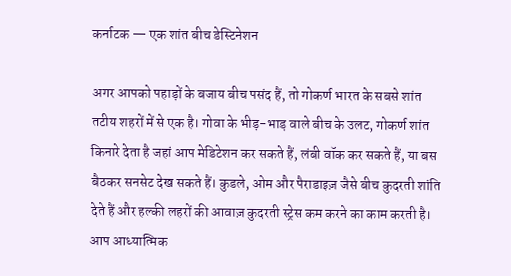कर्नाटक — एक शांत बीच डेस्टिनेशन

अगर आपको पहाड़ों के बजाय बीच पसंद हैं, तो गोकर्ण भारत के सबसे शांत तटीय शहरों में से एक है। गोवा के भीड़-भाड़ वाले बीच के उलट, गोकर्ण शांत किनारे देता है जहां आप मेडिटेशन कर सकते हैं, लंबी वॉक कर सकते हैं, या बस बैठकर सनसेट देख सकते हैं। कुडले, ओम और पैराडाइज़ जैसे बीच कुदरती शांति देते हैं और हल्की लहरों की आवाज़ कुदरती स्ट्रेस कम करने का काम करती है। आप आध्यात्मिक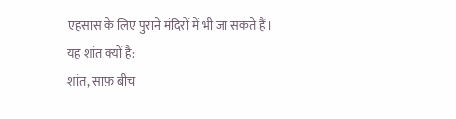एहसास के लिए पुराने मंदिरों में भी जा सकते हैं।
यह शांत क्यों है:
शांत, साफ़ बीच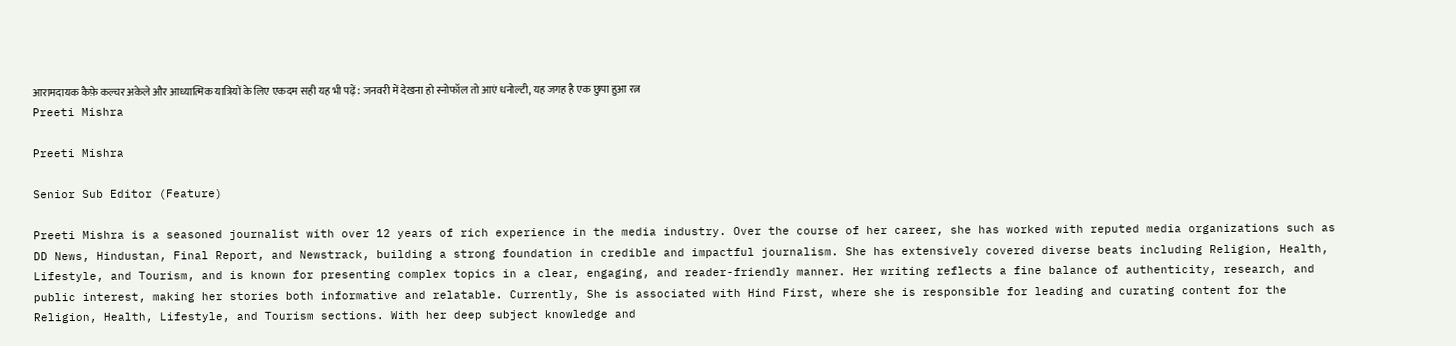आरामदायक कैफ़े कल्चर अकेले और आध्यात्मिक यात्रियों के लिए एकदम सही यह भी पढ़ें: जनवरी में देखना हो स्नोफॉल तो आएं धनोल्टी, यह जगह है एक छुपा हुआ रत्न
Preeti Mishra

Preeti Mishra

Senior Sub Editor (Feature)

Preeti Mishra is a seasoned journalist with over 12 years of rich experience in the media industry. Over the course of her career, she has worked with reputed media organizations such as DD News, Hindustan, Final Report, and Newstrack, building a strong foundation in credible and impactful journalism. She has extensively covered diverse beats including Religion, Health, Lifestyle, and Tourism, and is known for presenting complex topics in a clear, engaging, and reader-friendly manner. Her writing reflects a fine balance of authenticity, research, and public interest, making her stories both informative and relatable. Currently, She is associated with Hind First, where she is responsible for leading and curating content for the Religion, Health, Lifestyle, and Tourism sections. With her deep subject knowledge and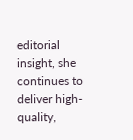editorial insight, she continues to deliver high-quality,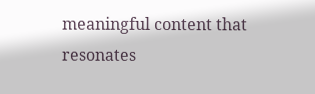meaningful content that resonates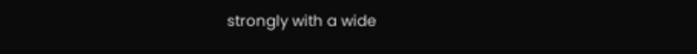strongly with a wide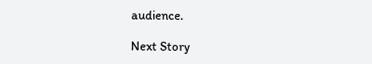audience.

Next Story